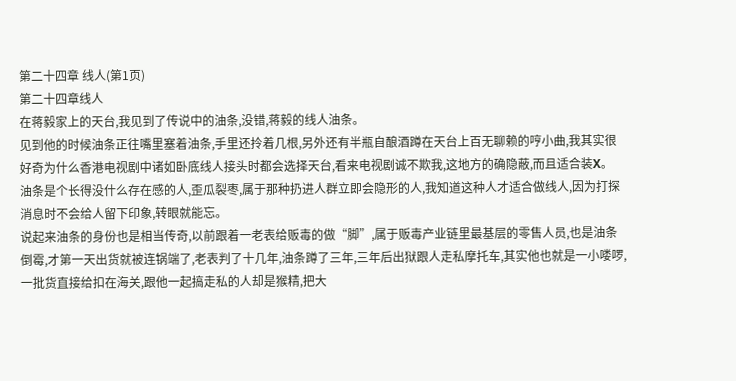第二十四章 线人(第1页)
第二十四章线人
在蒋毅家上的天台,我见到了传说中的油条,没错,蒋毅的线人油条。
见到他的时候油条正往嘴里塞着油条,手里还拎着几根,另外还有半瓶自酿酒蹲在天台上百无聊赖的哼小曲,我其实很好奇为什么香港电视剧中诸如卧底线人接头时都会选择天台,看来电视剧诚不欺我,这地方的确隐蔽,而且适合装X。
油条是个长得没什么存在感的人,歪瓜裂枣,属于那种扔进人群立即会隐形的人,我知道这种人才适合做线人,因为打探消息时不会给人留下印象,转眼就能忘。
说起来油条的身份也是相当传奇,以前跟着一老表给贩毒的做“脚”,属于贩毒产业链里最基层的零售人员,也是油条倒霉,才第一天出货就被连锅端了,老表判了十几年,油条蹲了三年,三年后出狱跟人走私摩托车,其实他也就是一小喽啰,一批货直接给扣在海关,跟他一起搞走私的人却是猴精,把大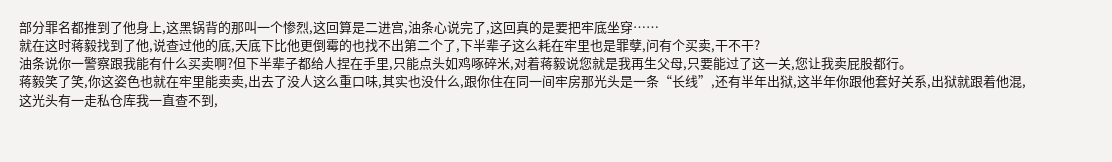部分罪名都推到了他身上,这黑锅背的那叫一个惨烈,这回算是二进宫,油条心说完了,这回真的是要把牢底坐穿……
就在这时蒋毅找到了他,说查过他的底,天底下比他更倒霉的也找不出第二个了,下半辈子这么耗在牢里也是罪孽,问有个买卖,干不干?
油条说你一警察跟我能有什么买卖啊?但下半辈子都给人捏在手里,只能点头如鸡啄碎米,对着蒋毅说您就是我再生父母,只要能过了这一关,您让我卖屁股都行。
蒋毅笑了笑,你这姿色也就在牢里能卖卖,出去了没人这么重口味,其实也没什么,跟你住在同一间牢房那光头是一条“长线”,还有半年出狱,这半年你跟他套好关系,出狱就跟着他混,这光头有一走私仓库我一直查不到,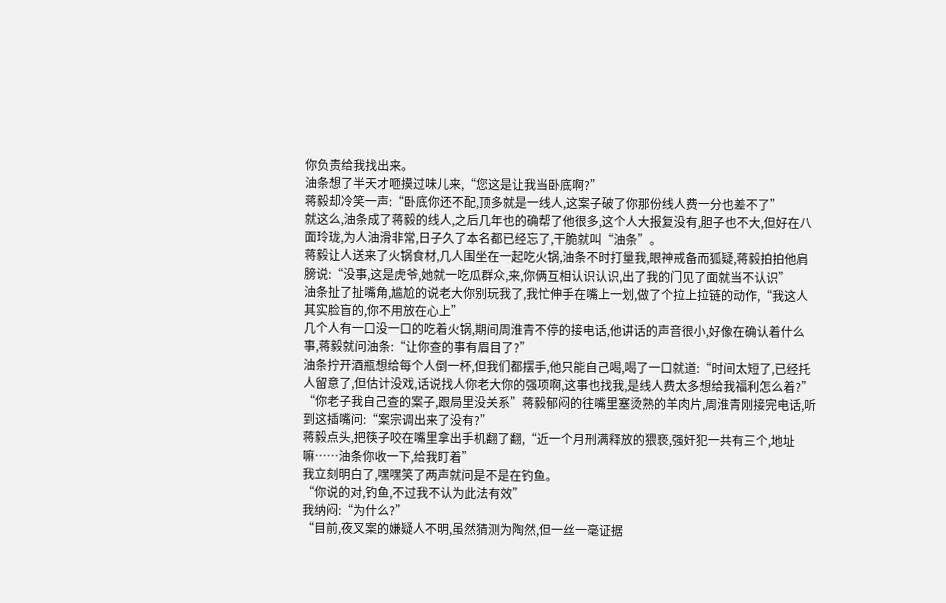你负责给我找出来。
油条想了半天才咂摸过味儿来,“您这是让我当卧底啊?”
蒋毅却冷笑一声:“卧底你还不配,顶多就是一线人,这案子破了你那份线人费一分也差不了”
就这么,油条成了蒋毅的线人,之后几年也的确帮了他很多,这个人大报复没有,胆子也不大,但好在八面玲珑,为人油滑非常,日子久了本名都已经忘了,干脆就叫“油条”。
蒋毅让人送来了火锅食材,几人围坐在一起吃火锅,油条不时打量我,眼神戒备而狐疑,蒋毅拍拍他肩膀说:“没事,这是虎爷,她就一吃瓜群众,来,你俩互相认识认识,出了我的门见了面就当不认识”
油条扯了扯嘴角,尴尬的说老大你别玩我了,我忙伸手在嘴上一划,做了个拉上拉链的动作,“我这人其实脸盲的,你不用放在心上”
几个人有一口没一口的吃着火锅,期间周淮青不停的接电话,他讲话的声音很小,好像在确认着什么事,蒋毅就问油条:“让你查的事有眉目了?”
油条拧开酒瓶想给每个人倒一杯,但我们都摆手,他只能自己喝,喝了一口就道:“时间太短了,已经托人留意了,但估计没戏,话说找人你老大你的强项啊,这事也找我,是线人费太多想给我福利怎么着?”
“你老子我自己查的案子,跟局里没关系”蒋毅郁闷的往嘴里塞烫熟的羊肉片,周淮青刚接完电话,听到这插嘴问:“案宗调出来了没有?”
蒋毅点头,把筷子咬在嘴里拿出手机翻了翻,“近一个月刑满释放的猥亵,强奸犯一共有三个,地址嘛……油条你收一下,给我盯着”
我立刻明白了,嘿嘿笑了两声就问是不是在钓鱼。
“你说的对,钓鱼,不过我不认为此法有效”
我纳闷:“为什么?”
“目前,夜叉案的嫌疑人不明,虽然猜测为陶然,但一丝一毫证据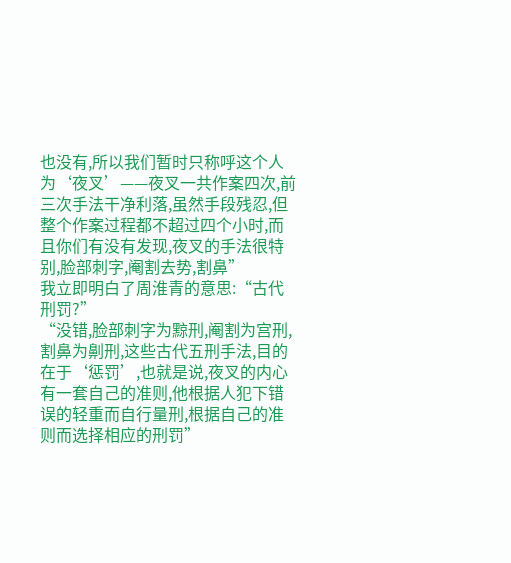也没有,所以我们暂时只称呼这个人为‘夜叉’——夜叉一共作案四次,前三次手法干净利落,虽然手段残忍,但整个作案过程都不超过四个小时,而且你们有没有发现,夜叉的手法很特别,脸部刺字,阉割去势,割鼻”
我立即明白了周淮青的意思:“古代刑罚?”
“没错,脸部刺字为黥刑,阉割为宫刑,割鼻为劓刑,这些古代五刑手法,目的在于‘惩罚’,也就是说,夜叉的内心有一套自己的准则,他根据人犯下错误的轻重而自行量刑,根据自己的准则而选择相应的刑罚”